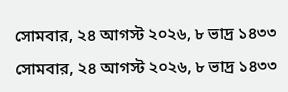সোমবার, ২৪ আগস্ট ২০২৬, ৮ ভাদ্র ১৪৩৩
সোমবার, ২৪ আগস্ট ২০২৬, ৮ ভাদ্র ১৪৩৩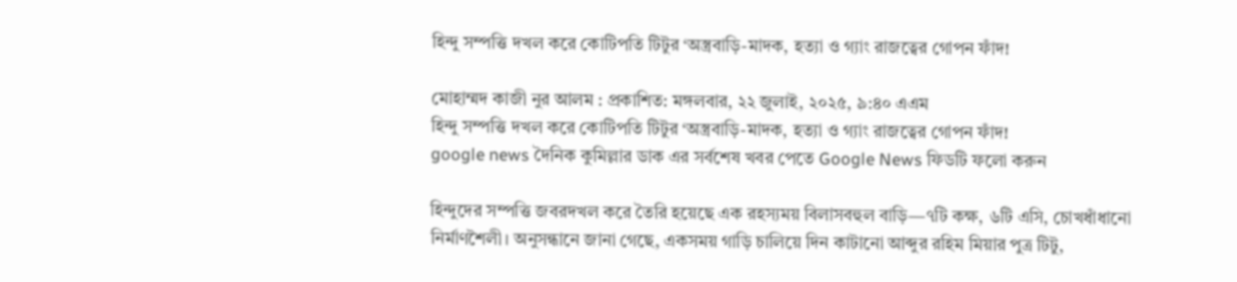হিন্দু সম্পত্তি দখল করে কোটিপতি টিটুর ‘অস্ত্রবাড়ি-মাদক, হত্যা ও গ্যাং রাজত্বের গোপন ফাঁদ!

মোহাম্মদ কাজী নুর আলম : প্রকাশিত: মঙ্গলবার, ২২ জুলাই, ২০২৫, ৯:৪০ এএম
হিন্দু সম্পত্তি দখল করে কোটিপতি টিটুর ‘অস্ত্রবাড়ি-মাদক, হত্যা ও গ্যাং রাজত্বের গোপন ফাঁদ!
google news দৈনিক কুমিল্লার ডাক এর সর্বশেষ খবর পেতে Google News ফিডটি ফলো করুন

হিন্দুদের সম্পত্তি জবরদখল করে তৈরি হয়েছে এক রহস্যময় বিলাসবহুল বাড়ি—৭টি কক্ষ, ৬টি এসি, চোখধাঁধানো নির্মাণশৈলী। অনুসন্ধানে জানা গেছে, একসময় গাড়ি চালিয়ে দিন কাটানো আব্দুর রহিম মিয়ার পুত্র টিটু,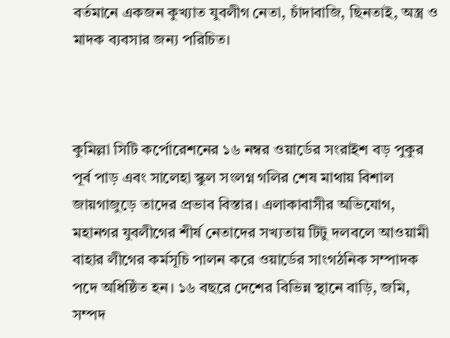বর্তমানে একজন কুখ্যাত যুবলীগ নেতা, চাঁদাবাজি, ছিনতাই, অস্ত্র ও মাদক ব্যবসার জন্য পরিচিত।



কুমিল্লা সিটি কর্পোরেশনের ১৬ নম্বর ওয়ার্ডের সংরাইশ বড় পুকুর পূর্ব পাড় এবং সালেহা স্কুল সংলগ্ন গলির শেষ মাথায় বিশাল জায়গাজুড়ে তাদের প্রভাব বিস্তার। এলাকাবাসীর অভিযোগ, মহানগর যুবলীগের শীর্ষ নেতাদের সখ্যতায় টিটু দলবলে আওয়ামী বাহার লীগের কর্মসূচি পালন করে ওয়ার্ডের সাংগঠনিক সম্পাদক পদে অধিষ্ঠিত হন। ১৬ বছরে দেশের বিভিন্ন স্থানে বাড়ি, জমি, সম্পদ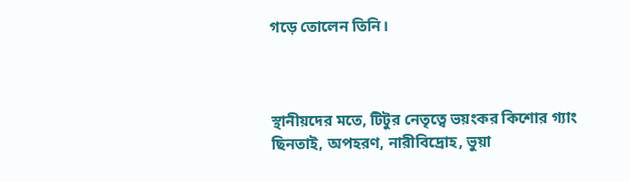গড়ে তোলেন তিনি।



স্থানীয়দের মতে, টিটুর নেতৃত্বে ভয়ংকর কিশোর গ্যাং ছিনতাই, অপহরণ, নারীবিদ্রোহ, ভুয়া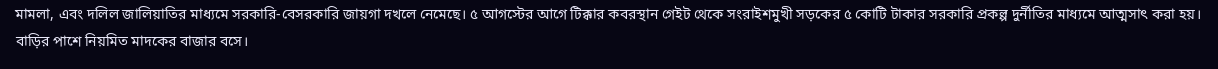মামলা, এবং দলিল জালিয়াতির মাধ্যমে সরকারি-বেসরকারি জায়গা দখলে নেমেছে। ৫ আগস্টের আগে টিক্কার কবরস্থান গেইট থেকে সংরাইশমুখী সড়কের ৫ কোটি টাকার সরকারি প্রকল্প দুর্নীতির মাধ্যমে আত্মসাৎ করা হয়। বাড়ির পাশে নিয়মিত মাদকের বাজার বসে।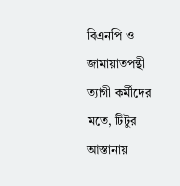বিএনপি ও জামায়াতপন্থী ত্যাগী কর্মীদের মতে, টিটুর আস্তানায়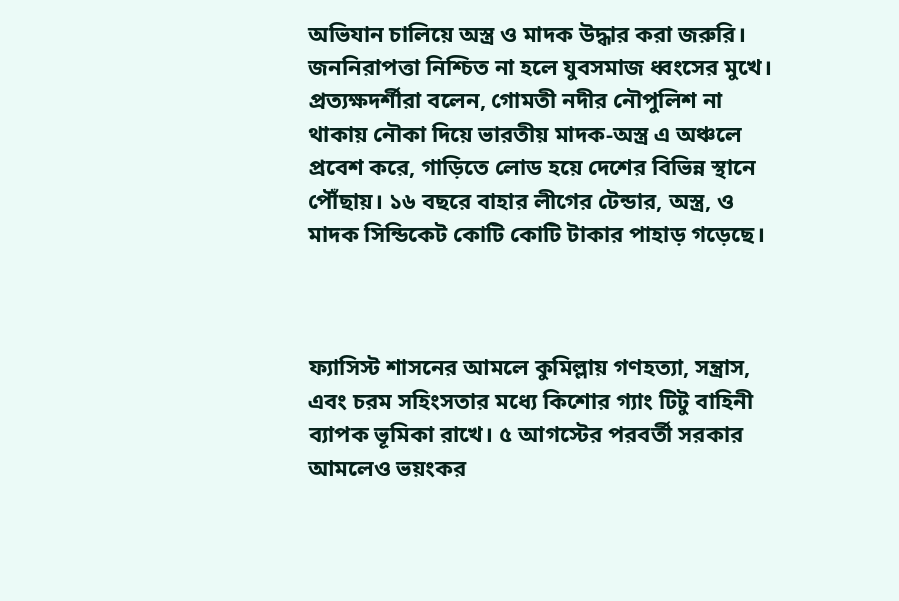অভিযান চালিয়ে অস্ত্র ও মাদক উদ্ধার করা জরুরি। জননিরাপত্তা নিশ্চিত না হলে যুবসমাজ ধ্বংসের মুখে। প্রত্যক্ষদর্শীরা বলেন, গোমতী নদীর নৌপুলিশ না থাকায় নৌকা দিয়ে ভারতীয় মাদক-অস্ত্র এ অঞ্চলে প্রবেশ করে, গাড়িতে লোড হয়ে দেশের বিভিন্ন স্থানে পৌঁছায়। ১৬ বছরে বাহার লীগের টেন্ডার, অস্ত্র, ও মাদক সিন্ডিকেট কোটি কোটি টাকার পাহাড় গড়েছে।



ফ্যাসিস্ট শাসনের আমলে কুমিল্লায় গণহত্যা, সন্ত্রাস, এবং চরম সহিংসতার মধ্যে কিশোর গ্যাং টিটু বাহিনী ব্যাপক ভূমিকা রাখে। ৫ আগস্টের পরবর্তী সরকার আমলেও ভয়ংকর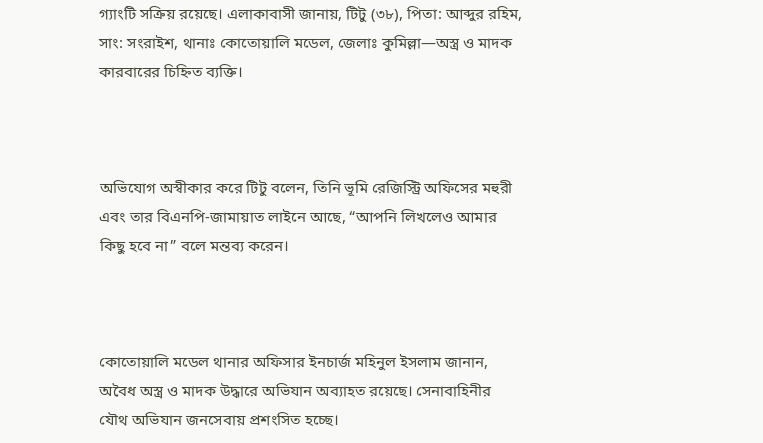গ্যাংটি সক্রিয় রয়েছে। এলাকাবাসী জানায়, টিটু (৩৮), পিতা: আব্দুর রহিম, সাং: সংরাইশ, থানাঃ কোতোয়ালি মডেল, জেলাঃ কুমিল্লা—অস্ত্র ও মাদক কারবারের চিহ্নিত ব্যক্তি।



অভিযোগ অস্বীকার করে টিটু বলেন, তিনি ভূমি রেজিস্ট্রি অফিসের মহুরী এবং তার বিএনপি-জামায়াত লাইনে আছে, “আপনি লিখলেও আমার কিছু হবে না” বলে মন্তব্য করেন।



কোতোয়ালি মডেল থানার অফিসার ইনচার্জ মহিনুল ইসলাম জানান, অবৈধ অস্ত্র ও মাদক উদ্ধারে অভিযান অব্যাহত রয়েছে। সেনাবাহিনীর যৌথ অভিযান জনসেবায় প্রশংসিত হচ্ছে।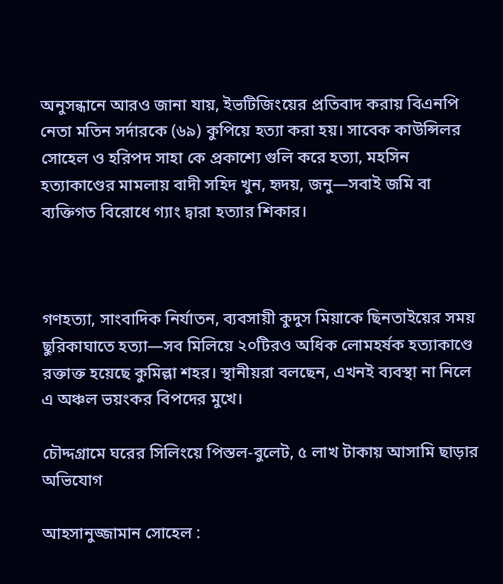অনুসন্ধানে আরও জানা যায়, ইভটিজিংয়ের প্রতিবাদ করায় বিএনপি নেতা মতিন সর্দারকে (৬৯) কুপিয়ে হত্যা করা হয়। সাবেক কাউন্সিলর সোহেল ও হরিপদ সাহা কে প্রকাশ্যে গুলি করে হত্যা, মহসিন হত্যাকাণ্ডের মামলায় বাদী সহিদ খুন, হৃদয়, জনু—সবাই জমি বা ব্যক্তিগত বিরোধে গ্যাং দ্বারা হত্যার শিকার।



গণহত্যা, সাংবাদিক নির্যাতন, ব্যবসায়ী কুদুস মিয়াকে ছিনতাইয়ের সময় ছুরিকাঘাতে হত্যা—সব মিলিয়ে ২০টিরও অধিক লোমহর্ষক হত্যাকাণ্ডে রক্তাক্ত হয়েছে কুমিল্লা শহর। স্থানীয়রা বলছেন, এখনই ব্যবস্থা না নিলে এ অঞ্চল ভয়ংকর বিপদের মুখে।

চৌদ্দগ্রামে ঘরের সিলিংয়ে পিস্তল-বুলেট, ৫ লাখ টাকায় আসামি ছাড়ার অভিযোগ

আহসানুজ্জামান সোহেল :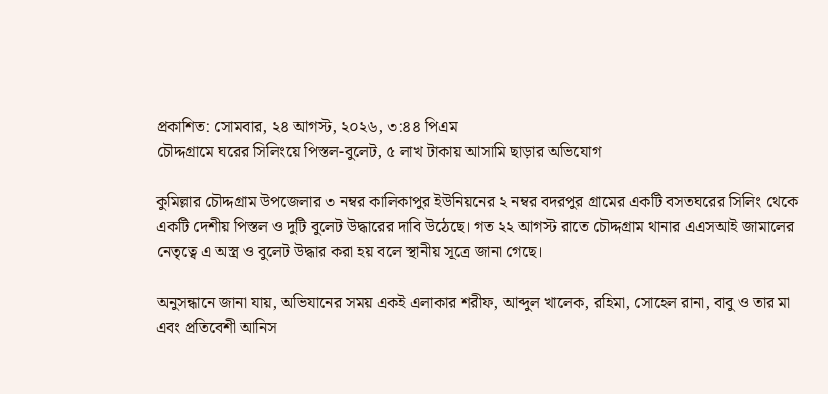প্রকাশিত: সোমবার, ২৪ আগস্ট, ২০২৬, ৩:৪৪ পিএম
চৌদ্দগ্রামে ঘরের সিলিংয়ে পিস্তল-বুলেট, ৫ লাখ টাকায় আসামি ছাড়ার অভিযোগ

কুমিল্লার চৌদ্দগ্রাম উপজেলার ৩ নম্বর কালিকাপুর ইউনিয়নের ২ নম্বর বদরপুর গ্রামের একটি বসতঘরের সিলিং থেকে একটি দেশীয় পিস্তল ও দুটি বুলেট উদ্ধারের দাবি উঠেছে। গত ২২ আগস্ট রাতে চৌদ্দগ্রাম থানার এএসআই জামালের নেতৃত্বে এ অস্ত্র ও বুলেট উদ্ধার করা হয় বলে স্থানীয় সূত্রে জানা গেছে।

অনুসন্ধানে জানা যায়, অভিযানের সময় একই এলাকার শরীফ, আব্দুল খালেক, রহিমা, সোহেল রানা, বাবু ও তার মা এবং প্রতিবেশী আনিস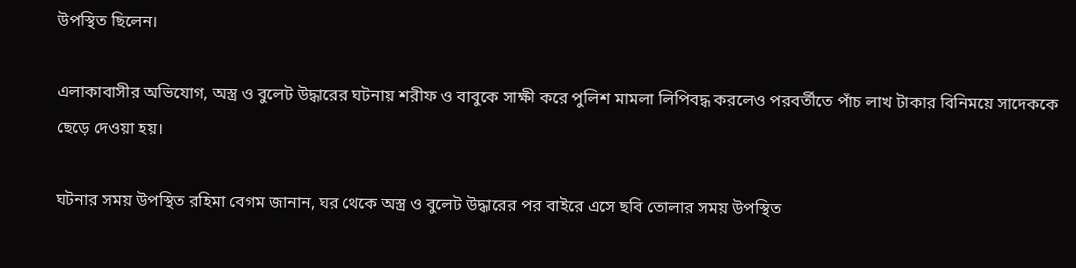উপস্থিত ছিলেন।

এলাকাবাসীর অভিযোগ, অস্ত্র ও বুলেট উদ্ধারের ঘটনায় শরীফ ও বাবুকে সাক্ষী করে পুলিশ মামলা লিপিবদ্ধ করলেও পরবর্তীতে পাঁচ লাখ টাকার বিনিময়ে সাদেককে ছেড়ে দেওয়া হয়।

ঘটনার সময় উপস্থিত রহিমা বেগম জানান, ঘর থেকে অস্ত্র ও বুলেট উদ্ধারের পর বাইরে এসে ছবি তোলার সময় উপস্থিত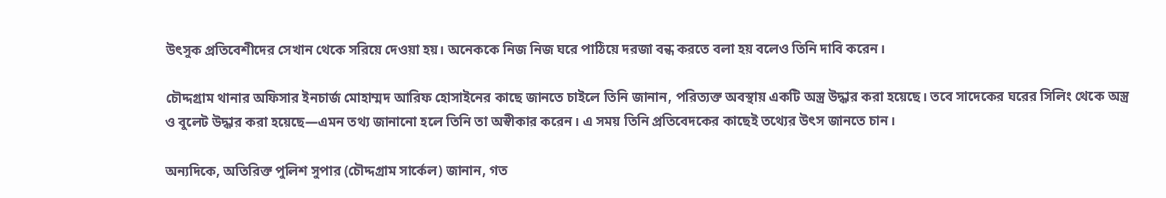উৎসুক প্রতিবেশীদের সেখান থেকে সরিয়ে দেওয়া হয়। অনেককে নিজ নিজ ঘরে পাঠিয়ে দরজা বন্ধ করতে বলা হয় বলেও তিনি দাবি করেন।

চৌদ্দগ্রাম থানার অফিসার ইনচার্জ মোহাম্মদ আরিফ হোসাইনের কাছে জানতে চাইলে তিনি জানান, পরিত্যক্ত অবস্থায় একটি অস্ত্র উদ্ধার করা হয়েছে। তবে সাদেকের ঘরের সিলিং থেকে অস্ত্র ও বুলেট উদ্ধার করা হয়েছে—এমন তথ্য জানানো হলে তিনি তা অস্বীকার করেন। এ সময় তিনি প্রতিবেদকের কাছেই তথ্যের উৎস জানতে চান।

অন্যদিকে, অতিরিক্ত পুলিশ সুপার (চৌদ্দগ্রাম সার্কেল) জানান, গত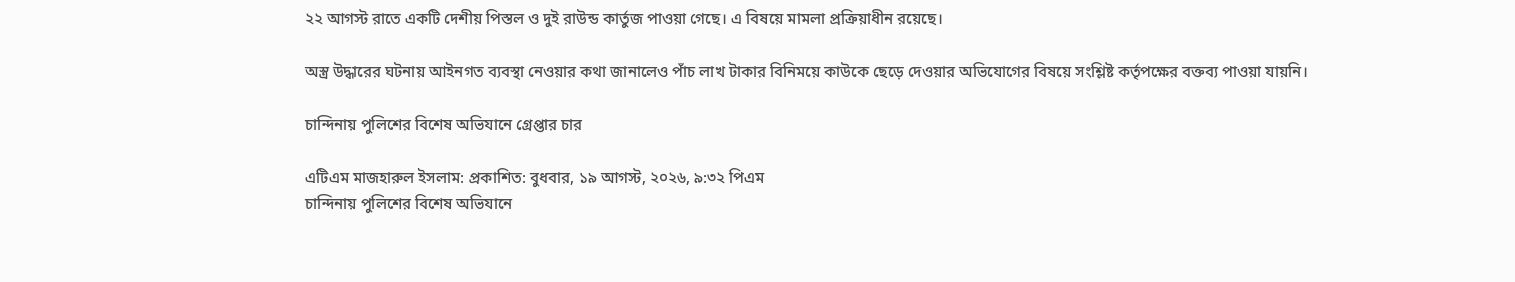২২ আগস্ট রাতে একটি দেশীয় পিস্তল ও দুই রাউন্ড কার্তুজ পাওয়া গেছে। এ বিষয়ে মামলা প্রক্রিয়াধীন রয়েছে।

অস্ত্র উদ্ধারের ঘটনায় আইনগত ব্যবস্থা নেওয়ার কথা জানালেও পাঁচ লাখ টাকার বিনিময়ে কাউকে ছেড়ে দেওয়ার অভিযোগের বিষয়ে সংশ্লিষ্ট কর্তৃপক্ষের বক্তব্য পাওয়া যায়নি।

চান্দিনায় পুলিশের বিশেষ অভিযানে গ্রেপ্তার চার

এটিএম মাজহারুল ইসলাম: প্রকাশিত: বুধবার, ১৯ আগস্ট, ২০২৬, ৯:৩২ পিএম
চান্দিনায় পুলিশের বিশেষ অভিযানে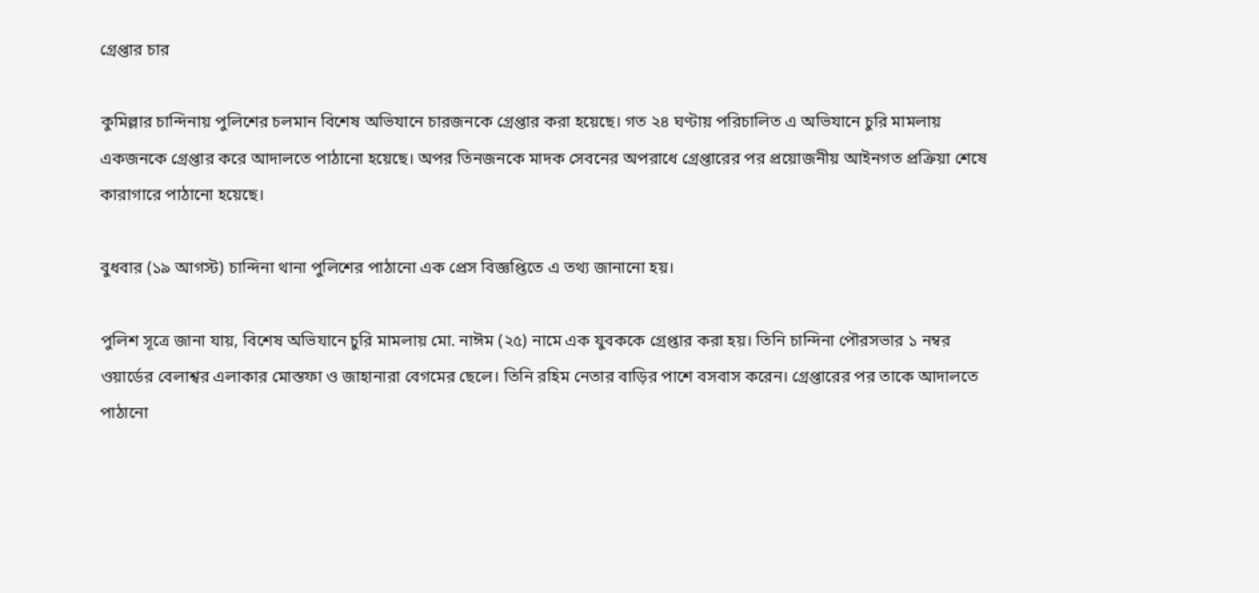গ্রেপ্তার চার

কুমিল্লার চান্দিনায় পুলিশের চলমান বিশেষ অভিযানে চারজনকে গ্রেপ্তার করা হয়েছে। গত ২৪ ঘণ্টায় পরিচালিত এ অভিযানে চুরি মামলায় একজনকে গ্রেপ্তার করে আদালতে পাঠানো হয়েছে। অপর তিনজনকে মাদক সেবনের অপরাধে গ্রেপ্তারের পর প্রয়োজনীয় আইনগত প্রক্রিয়া শেষে কারাগারে পাঠানো হয়েছে।

বুধবার (১৯ আগস্ট) চান্দিনা থানা পুলিশের পাঠানো এক প্রেস বিজ্ঞপ্তিতে এ তথ্য জানানো হয়।

পুলিশ সূত্রে জানা যায়, বিশেষ অভিযানে চুরি মামলায় মো. নাঈম (২৫) নামে এক যুবককে গ্রেপ্তার করা হয়। তিনি চান্দিনা পৌরসভার ১ নম্বর ওয়ার্ডের বেলাশ্বর এলাকার মোস্তফা ও জাহানারা বেগমের ছেলে। তিনি রহিম নেতার বাড়ির পাশে বসবাস করেন। গ্রেপ্তারের পর তাকে আদালতে পাঠানো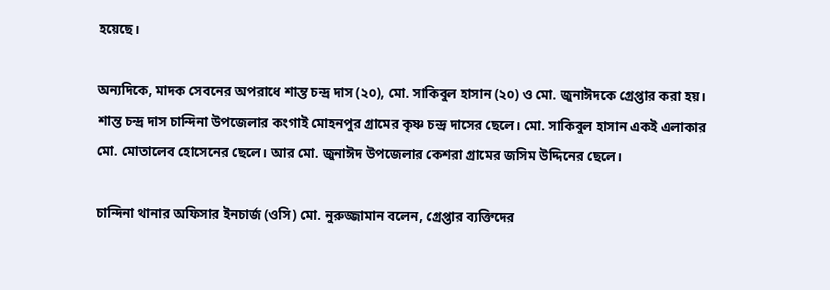হয়েছে।

অন্যদিকে, মাদক সেবনের অপরাধে শান্ত চন্দ্র দাস (২০), মো. সাকিবুল হাসান (২০) ও মো. জুনাঈদকে গ্রেপ্তার করা হয়। শান্ত চন্দ্র দাস চান্দিনা উপজেলার কংগাই মোহনপুর গ্রামের কৃষ্ণ চন্দ্র দাসের ছেলে। মো. সাকিবুল হাসান একই এলাকার মো. মোতালেব হোসেনের ছেলে। আর মো. জুনাঈদ উপজেলার কেশরা গ্রামের জসিম উদ্দিনের ছেলে।

চান্দিনা থানার অফিসার ইনচার্জ (ওসি) মো. নুরুজ্জামান বলেন, গ্রেপ্তার ব্যক্তিদের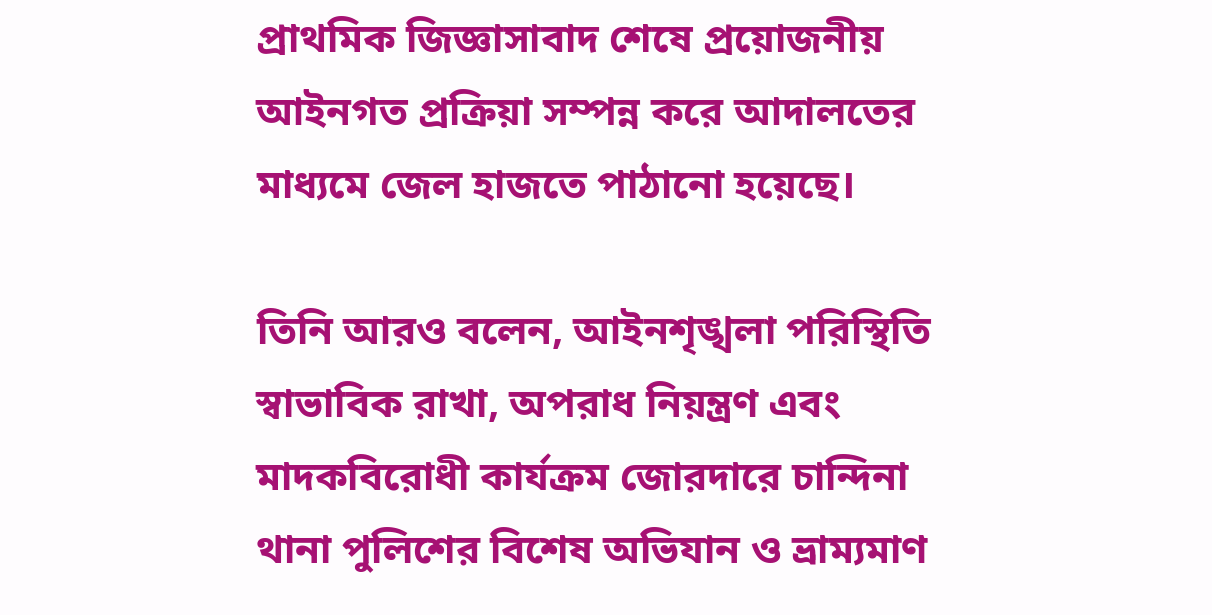প্রাথমিক জিজ্ঞাসাবাদ শেষে প্রয়োজনীয় আইনগত প্রক্রিয়া সম্পন্ন করে আদালতের মাধ্যমে জেল হাজতে পাঠানো হয়েছে।

তিনি আরও বলেন, আইনশৃঙ্খলা পরিস্থিতি স্বাভাবিক রাখা, অপরাধ নিয়ন্ত্রণ এবং মাদকবিরোধী কার্যক্রম জোরদারে চান্দিনা থানা পুলিশের বিশেষ অভিযান ও ভ্রাম্যমাণ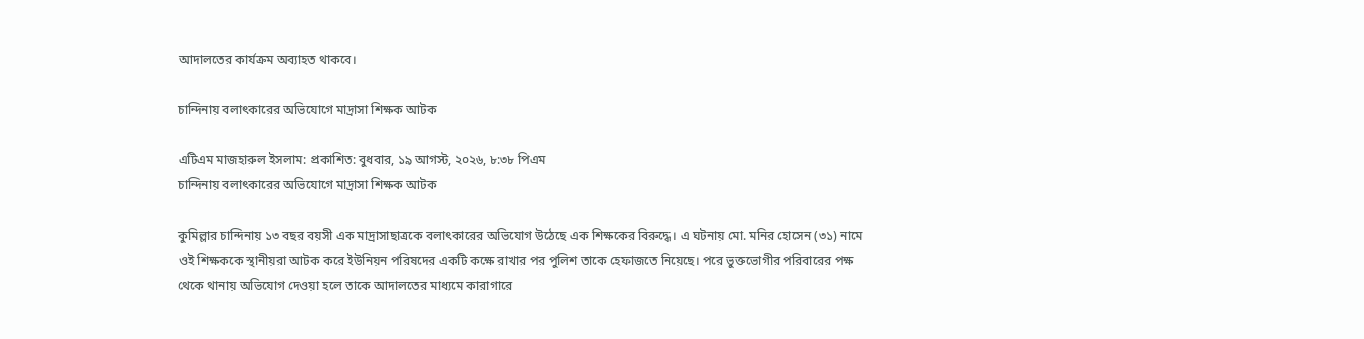আদালতের কার্যক্রম অব্যাহত থাকবে।

চান্দিনায় বলাৎকারের অভিযোগে মাদ্রাসা শিক্ষক আটক

এটিএম মাজহারুল ইসলাম: প্রকাশিত: বুধবার, ১৯ আগস্ট, ২০২৬, ৮:৩৮ পিএম
চান্দিনায় বলাৎকারের অভিযোগে মাদ্রাসা শিক্ষক আটক

কুমিল্লার চান্দিনায় ১৩ বছর বয়সী এক মাদ্রাসাছাত্রকে বলাৎকারের অভিযোগ উঠেছে এক শিক্ষকের বিরুদ্ধে। এ ঘটনায় মো. মনির হোসেন (৩১) নামে ওই শিক্ষককে স্থানীয়রা আটক করে ইউনিয়ন পরিষদের একটি কক্ষে রাখার পর পুলিশ তাকে হেফাজতে নিয়েছে। পরে ভুক্তভোগীর পরিবারের পক্ষ থেকে থানায় অভিযোগ দেওয়া হলে তাকে আদালতের মাধ্যমে কারাগারে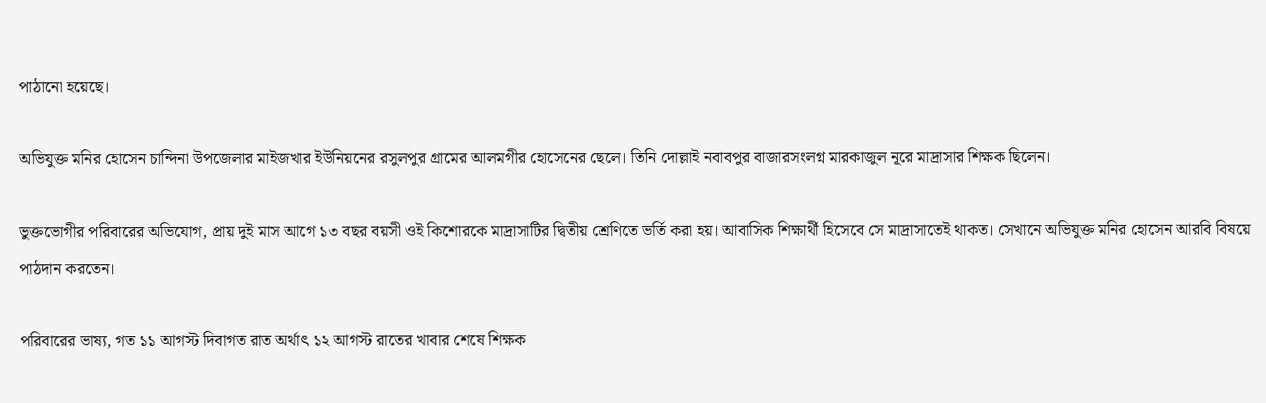পাঠানো হয়েছে।

অভিযুক্ত মনির হোসেন চান্দিনা উপজেলার মাইজখার ইউনিয়নের রসুলপুর গ্রামের আলমগীর হোসেনের ছেলে। তিনি দোল্লাই নবাবপুর বাজারসংলগ্ন মারকাজুল নূরে মাদ্রাসার শিক্ষক ছিলেন।

ভুক্তভোগীর পরিবারের অভিযোগ, প্রায় দুই মাস আগে ১৩ বছর বয়সী ওই কিশোরকে মাদ্রাসাটির দ্বিতীয় শ্রেণিতে ভর্তি করা হয়। আবাসিক শিক্ষার্থী হিসেবে সে মাদ্রাসাতেই থাকত। সেখানে অভিযুক্ত মনির হোসেন আরবি বিষয়ে পাঠদান করতেন।

পরিবারের ভাষ্য, গত ১১ আগস্ট দিবাগত রাত অর্থাৎ ১২ আগস্ট রাতের খাবার শেষে শিক্ষক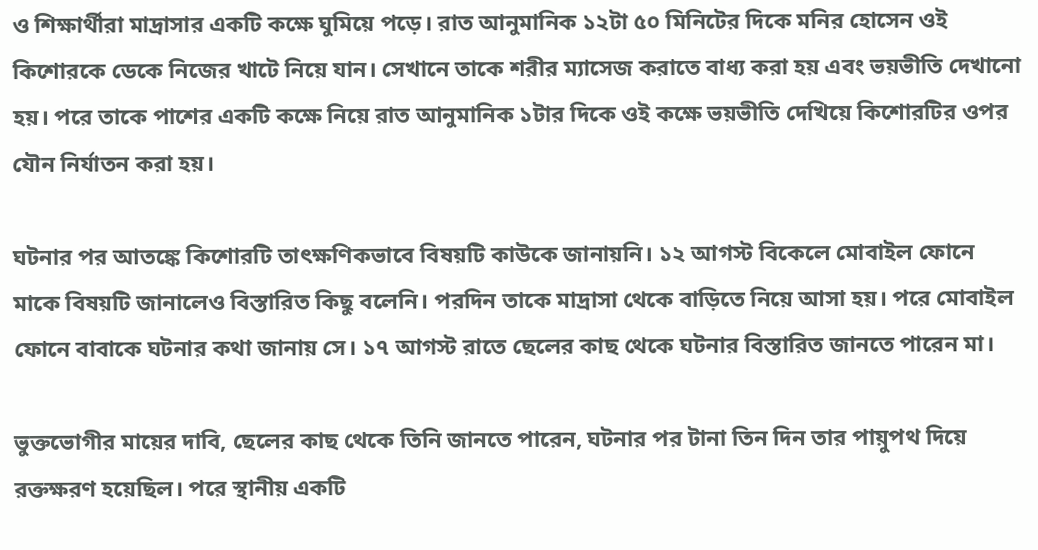ও শিক্ষার্থীরা মাদ্রাসার একটি কক্ষে ঘুমিয়ে পড়ে। রাত আনুমানিক ১২টা ৫০ মিনিটের দিকে মনির হোসেন ওই কিশোরকে ডেকে নিজের খাটে নিয়ে যান। সেখানে তাকে শরীর ম্যাসেজ করাতে বাধ্য করা হয় এবং ভয়ভীতি দেখানো হয়। পরে তাকে পাশের একটি কক্ষে নিয়ে রাত আনুমানিক ১টার দিকে ওই কক্ষে ভয়ভীতি দেখিয়ে কিশোরটির ওপর যৌন নির্যাতন করা হয়।

ঘটনার পর আতঙ্কে কিশোরটি তাৎক্ষণিকভাবে বিষয়টি কাউকে জানায়নি। ১২ আগস্ট বিকেলে মোবাইল ফোনে মাকে বিষয়টি জানালেও বিস্তারিত কিছু বলেনি। পরদিন তাকে মাদ্রাসা থেকে বাড়িতে নিয়ে আসা হয়। পরে মোবাইল ফোনে বাবাকে ঘটনার কথা জানায় সে। ১৭ আগস্ট রাতে ছেলের কাছ থেকে ঘটনার বিস্তারিত জানতে পারেন মা।

ভুক্তভোগীর মায়ের দাবি, ছেলের কাছ থেকে তিনি জানতে পারেন, ঘটনার পর টানা তিন দিন তার পায়ুপথ দিয়ে রক্তক্ষরণ হয়েছিল। পরে স্থানীয় একটি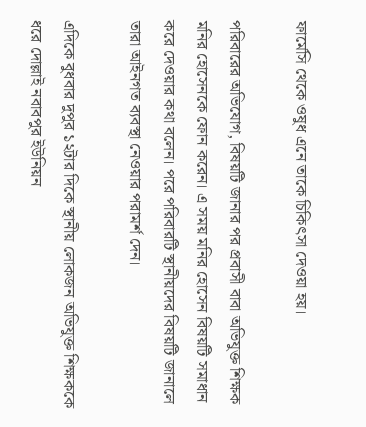ফার্মেসি থেকে ওষুধ এনে তাকে চিকিৎসা দেওয়া হয়।

পরিবারের অভিযোগ, বিষয়টি জানার পর প্রবাসী বাবা অভিযুক্ত শিক্ষক মনির হোসেনকে ফোন করেন। এ সময় মনির হোসেন বিষয়টি সমাধান করে দেওয়ার কথা বলেন। পরে পরিবারটি স্থানীয়দের বিষয়টি জানালে তারা আইনগত ব্যবস্থা নেওয়ার পরামর্শ দেন।

এদিকে বুধবার দুপুর ১২টার দিকে স্থানীয় লোকজন অভিযুক্ত শিক্ষককে ধরে দোল্লাই নবাবপুর ইউনিয়ন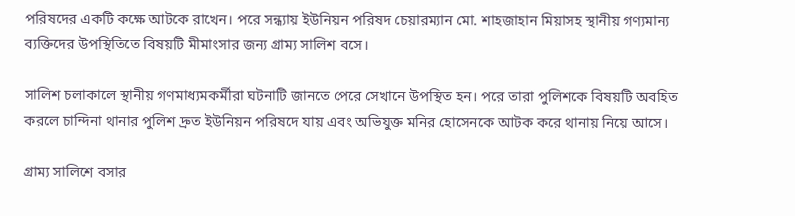পরিষদের একটি কক্ষে আটকে রাখেন। পরে সন্ধ্যায় ইউনিয়ন পরিষদ চেয়ারম্যান মো. শাহজাহান মিয়াসহ স্থানীয় গণ্যমান্য ব্যক্তিদের উপস্থিতিতে বিষয়টি মীমাংসার জন্য গ্রাম্য সালিশ বসে।

সালিশ চলাকালে স্থানীয় গণমাধ্যমকর্মীরা ঘটনাটি জানতে পেরে সেখানে উপস্থিত হন। পরে তারা পুলিশকে বিষয়টি অবহিত করলে চান্দিনা থানার পুলিশ দ্রুত ইউনিয়ন পরিষদে যায় এবং অভিযুক্ত মনির হোসেনকে আটক করে থানায় নিয়ে আসে।

গ্রাম্য সালিশে বসার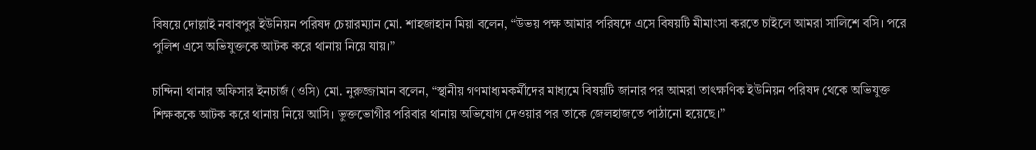বিষয়ে দোল্লাই নবাবপুর ইউনিয়ন পরিষদ চেয়ারম্যান মো. শাহজাহান মিয়া বলেন, “উভয় পক্ষ আমার পরিষদে এসে বিষয়টি মীমাংসা করতে চাইলে আমরা সালিশে বসি। পরে পুলিশ এসে অভিযুক্তকে আটক করে থানায় নিয়ে যায়।”

চান্দিনা থানার অফিসার ইনচার্জ (ওসি) মো. নুরুজ্জামান বলেন, “স্থানীয় গণমাধ্যমকর্মীদের মাধ্যমে বিষয়টি জানার পর আমরা তাৎক্ষণিক ইউনিয়ন পরিষদ থেকে অভিযুক্ত শিক্ষককে আটক করে থানায় নিয়ে আসি। ভুক্তভোগীর পরিবার থানায় অভিযোগ দেওয়ার পর তাকে জেলহাজতে পাঠানো হয়েছে।”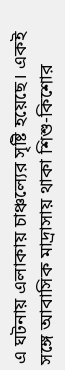এ ঘটনায় এলাকায় চাঞ্চল্যের সৃষ্টি হয়েছে। একই সঙ্গে আবাসিক মাদ্রাসায় থাকা শিশু-কিশোর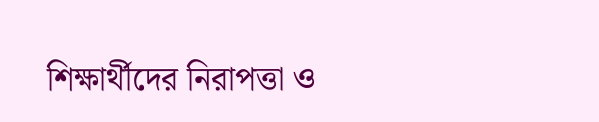শিক্ষার্থীদের নিরাপত্তা ও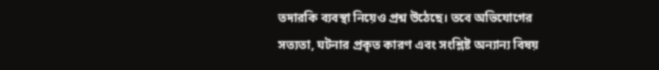তদারকি ব্যবস্থা নিয়েও প্রশ্ন উঠেছে। তবে অভিযোগের সত্যতা, ঘটনার প্রকৃত কারণ এবং সংশ্লিষ্ট অন্যান্য বিষয়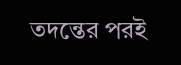তদন্তের পরই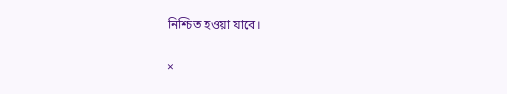নিশ্চিত হওয়া যাবে।

×